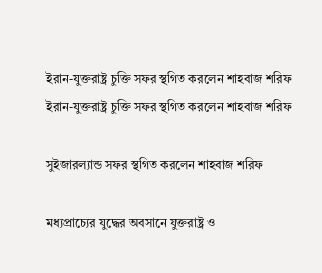ইরান-যুক্তরাষ্ট্র চুক্তি সফর স্থগিত করলেন শাহবাজ শরিফ
ইরান-যুক্তরাষ্ট্র চুক্তি সফর স্থগিত করলেন শাহবাজ শরিফ

সুইজারল্যান্ড সফর স্থগিত করলেন শাহবাজ শরিফ

মধ্যপ্রাচ্যের যুদ্ধের অবসানে যুক্তরাষ্ট্র ও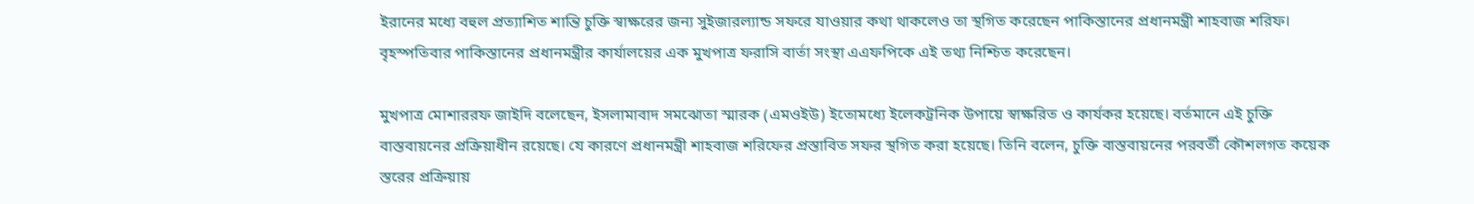ইরানের মধ্যে বহুল প্রত্যাশিত শান্তি চুক্তি স্বাক্ষরের জন্য সুইজারল্যান্ড সফরে যাওয়ার কথা থাকলেও তা স্থগিত করেছেন পাকিস্তানের প্রধানমন্ত্রী শাহবাজ শরিফ। বৃহস্পতিবার পাকিস্তানের প্রধানমন্ত্রীর কার্যালয়ের এক মুখপাত্র ফরাসি বার্তা সংস্থা এএফপিকে এই তথ্য নিশ্চিত করেছেন।

মুখপাত্র মোশাররফ জাইদি বলেছেন, ইসলামাবাদ সমঝোতা স্মারক (এমওইউ) ইতোমধ্যে ইলেকট্রনিক উপায়ে স্বাক্ষরিত ও কার্যকর হয়েছে। বর্তমানে এই চুক্তি বাস্তবায়নের প্রক্রিয়াধীন রয়েছে। যে কারণে প্রধানমন্ত্রী শাহবাজ শরিফের প্রস্তাবিত সফর স্থগিত করা হয়েছে। তিনি বলেন, চুক্তি বাস্তবায়নের পরবর্তী কৌশলগত কয়েক স্তরের প্রক্রিয়ায়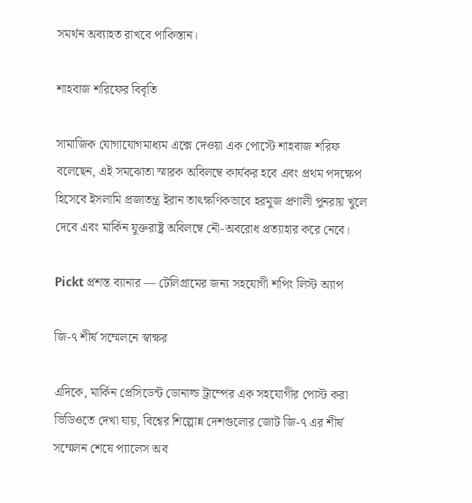সমর্থন অব্যাহত রাখবে পাকিস্তান।

শাহবাজ শরিফের বিবৃতি

সামাজিক যোগাযোগমাধ্যম এক্সে দেওয়া এক পোস্টে শাহবাজ শরিফ বলেছেন, এই সমঝোতা স্মারক অবিলম্বে কার্যকর হবে এবং প্রথম পদক্ষেপ হিসেবে ইসলামি প্রজাতন্ত্র ইরান তাৎক্ষণিকভাবে হরমুজ প্রণালী পুনরায় খুলে দেবে এবং মার্কিন যুক্তরাষ্ট্র অবিলম্বে নৌ-অবরোধ প্রত্যাহার করে নেবে।

Pickt প্রশস্ত ব্যানার — টেলিগ্রামের জন্য সহযোগী শপিং লিস্ট অ্যাপ

জি-৭ শীর্ষ সম্মেলনে স্বাক্ষর

এদিকে, মার্কিন প্রেসিডেন্ট ডোনাল্ড ট্রাম্পের এক সহযোগীর পোস্ট করা ভিডিওতে দেখা যায়, বিশ্বের শিল্পোন্ন দেশগুলোর জোট জি-৭ এর শীর্ষ সম্মেলন শেষে প্যালেস অব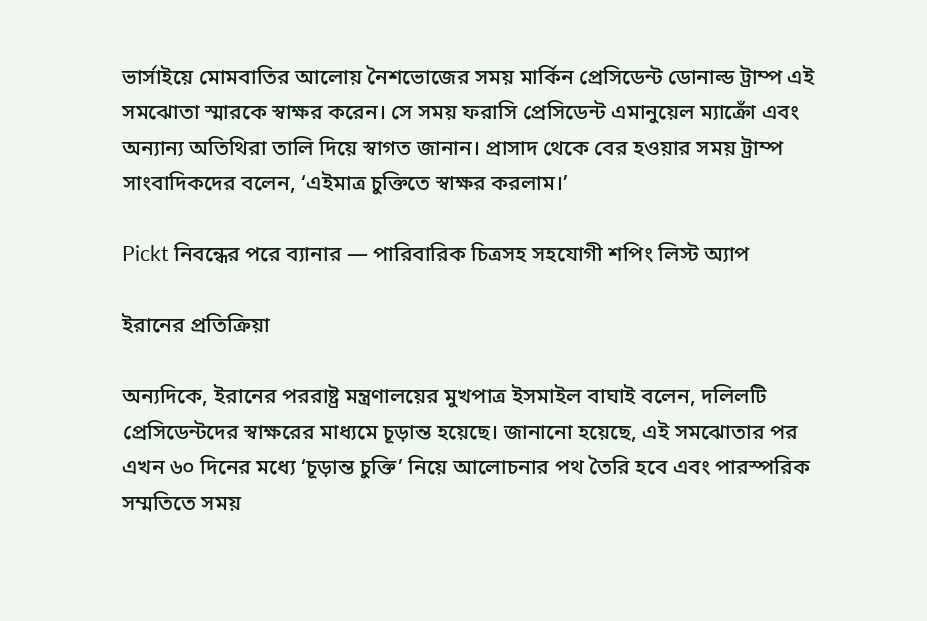ভার্সাইয়ে মোমবাতির আলোয় নৈশভোজের সময় মার্কিন প্রেসিডেন্ট ডোনাল্ড ট্রাম্প এই সমঝোতা স্মারকে স্বাক্ষর করেন। সে সময় ফরাসি প্রেসিডেন্ট এমানুয়েল ম্যাক্রোঁ এবং অন্যান্য অতিথিরা তালি দিয়ে স্বাগত জানান। প্রাসাদ থেকে বের হওয়ার সময় ট্রাম্প সাংবাদিকদের বলেন, ‘এইমাত্র চুক্তিতে স্বাক্ষর করলাম।’

Pickt নিবন্ধের পরে ব্যানার — পারিবারিক চিত্রসহ সহযোগী শপিং লিস্ট অ্যাপ

ইরানের প্রতিক্রিয়া

অন্যদিকে, ইরানের পররাষ্ট্র মন্ত্রণালয়ের মুখপাত্র ইসমাইল বাঘাই বলেন, দলিলটি প্রেসিডেন্টদের স্বাক্ষরের মাধ্যমে চূড়ান্ত হয়েছে। জানানো হয়েছে, এই সমঝোতার পর এখন ৬০ দিনের মধ্যে ‘চূড়ান্ত চুক্তি’ নিয়ে আলোচনার পথ তৈরি হবে এবং পারস্পরিক সম্মতিতে সময়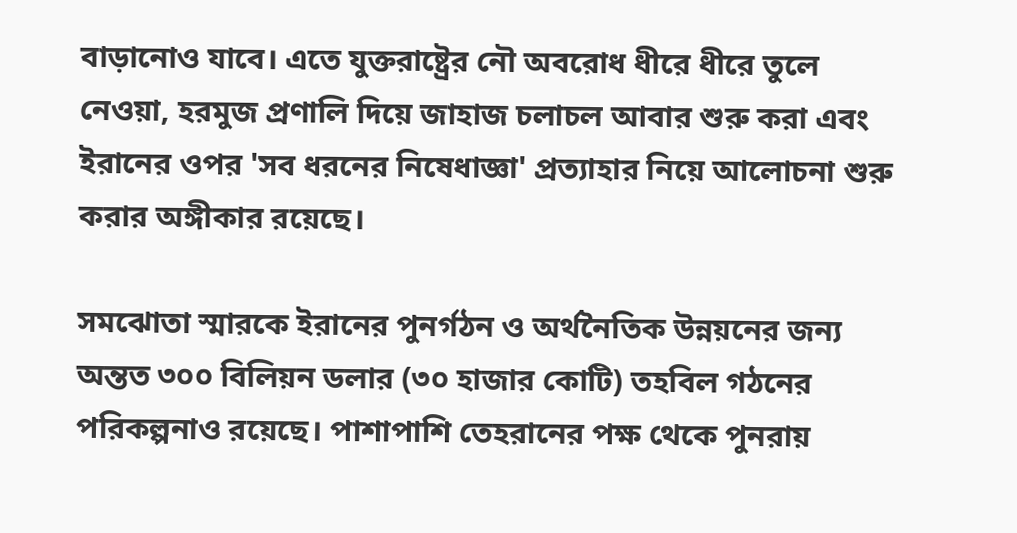বাড়ানোও যাবে। এতে যুক্তরাষ্ট্রের নৌ অবরোধ ধীরে ধীরে তুলে নেওয়া, হরমুজ প্রণালি দিয়ে জাহাজ চলাচল আবার শুরু করা এবং ইরানের ওপর 'সব ধরনের নিষেধাজ্ঞা' প্রত্যাহার নিয়ে আলোচনা শুরু করার অঙ্গীকার রয়েছে।

সমঝোতা স্মারকে ইরানের পুনর্গঠন ও অর্থনৈতিক উন্নয়নের জন্য অন্তত ৩০০ বিলিয়ন ডলার (৩০ হাজার কোটি) তহবিল গঠনের পরিকল্পনাও রয়েছে। পাশাপাশি তেহরানের পক্ষ থেকে পুনরায়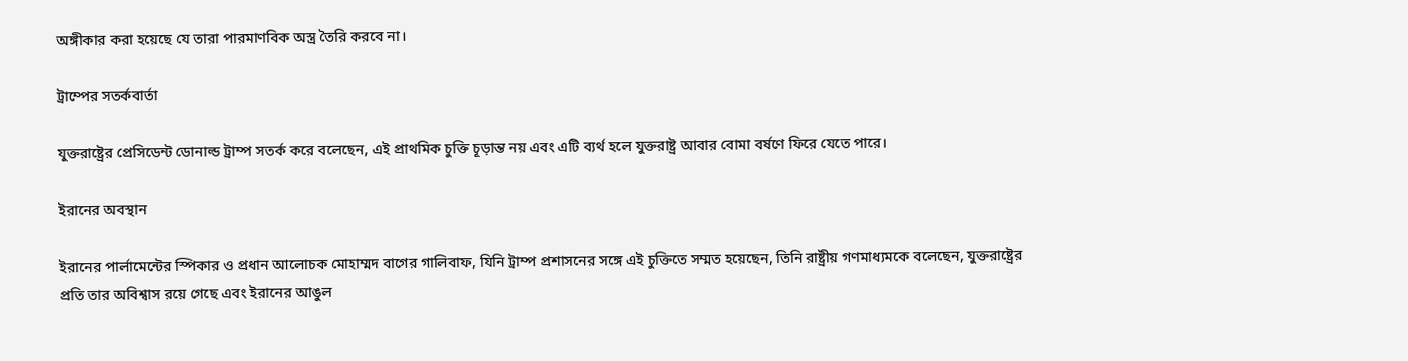অঙ্গীকার করা হয়েছে যে তারা পারমাণবিক অস্ত্র তৈরি করবে না।

ট্রাম্পের সতর্কবার্তা

যুক্তরাষ্ট্রের প্রেসিডেন্ট ডোনাল্ড ট্রাম্প সতর্ক করে বলেছেন, এই প্রাথমিক চুক্তি চূড়ান্ত নয় এবং এটি ব্যর্থ হলে যুক্তরাষ্ট্র আবার বোমা বর্ষণে ফিরে যেতে পারে।

ইরানের অবস্থান

ইরানের পার্লামেন্টের স্পিকার ও প্রধান আলোচক মোহাম্মদ বাগের গালিবাফ, যিনি ট্রাম্প প্রশাসনের সঙ্গে এই চুক্তিতে সম্মত হয়েছেন, তিনি রাষ্ট্রীয় গণমাধ্যমকে বলেছেন, যুক্তরাষ্ট্রের প্রতি তার অবিশ্বাস রয়ে গেছে এবং ইরানের আঙুল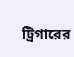ট্রিগারের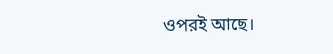ওপরই আছে।